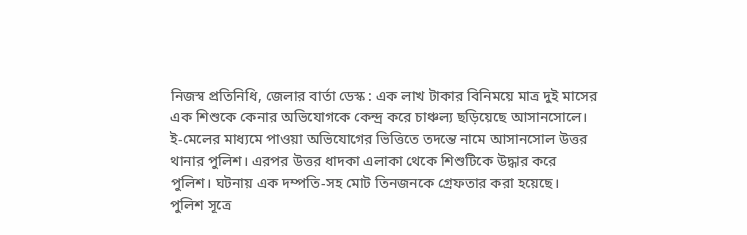নিজস্ব প্রতিনিধি, জেলার বার্তা ডেস্ক : এক লাখ টাকার বিনিময়ে মাত্র দুই মাসের এক শিশুকে কেনার অভিযোগকে কেন্দ্র করে চাঞ্চল্য ছড়িয়েছে আসানসোলে। ই-মেলের মাধ্যমে পাওয়া অভিযোগের ভিত্তিতে তদন্তে নামে আসানসোল উত্তর থানার পুলিশ। এরপর উত্তর ধাদকা এলাকা থেকে শিশুটিকে উদ্ধার করে পুলিশ। ঘটনায় এক দম্পতি-সহ মোট তিনজনকে গ্রেফতার করা হয়েছে।
পুলিশ সূত্রে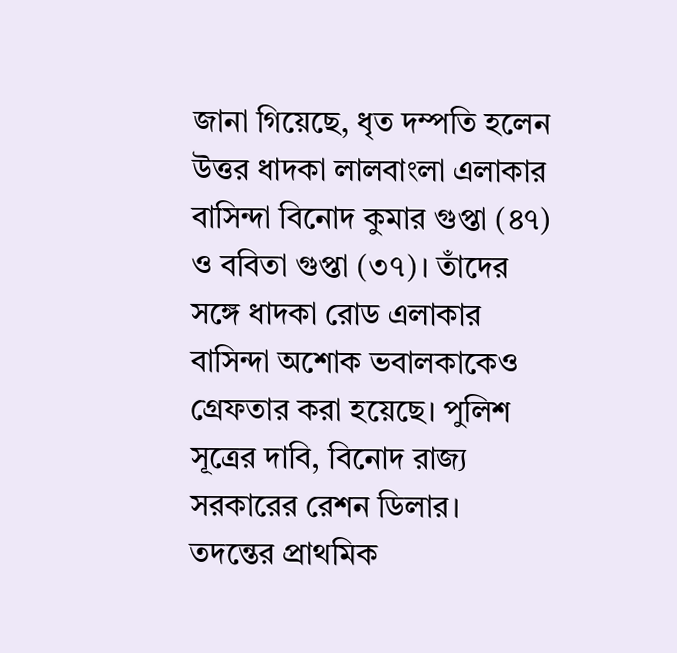জানা গিয়েছে, ধৃত দম্পতি হলেন উত্তর ধাদকা লালবাংলা এলাকার বাসিন্দা বিনোদ কুমার গুপ্তা (৪৭) ও ববিতা গুপ্তা (৩৭)। তাঁদের সঙ্গে ধাদকা রোড এলাকার বাসিন্দা অশোক ভবালকাকেও গ্রেফতার করা হয়েছে। পুলিশ সূত্রের দাবি, বিনোদ রাজ্য সরকারের রেশন ডিলার।
তদন্তের প্রাথমিক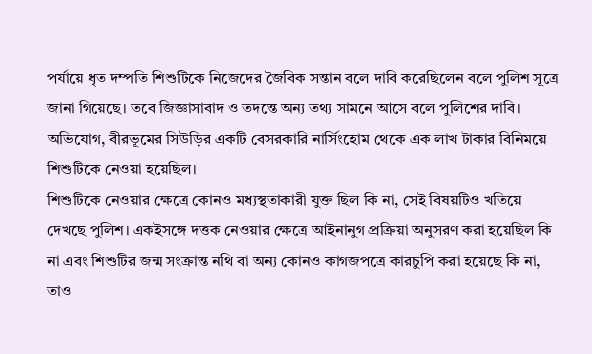পর্যায়ে ধৃত দম্পতি শিশুটিকে নিজেদের জৈবিক সন্তান বলে দাবি করেছিলেন বলে পুলিশ সূত্রে জানা গিয়েছে। তবে জিজ্ঞাসাবাদ ও তদন্তে অন্য তথ্য সামনে আসে বলে পুলিশের দাবি। অভিযোগ, বীরভূমের সিউড়ির একটি বেসরকারি নার্সিংহোম থেকে এক লাখ টাকার বিনিময়ে শিশুটিকে নেওয়া হয়েছিল।
শিশুটিকে নেওয়ার ক্ষেত্রে কোনও মধ্যস্থতাকারী যুক্ত ছিল কি না, সেই বিষয়টিও খতিয়ে দেখছে পুলিশ। একইসঙ্গে দত্তক নেওয়ার ক্ষেত্রে আইনানুগ প্রক্রিয়া অনুসরণ করা হয়েছিল কি না এবং শিশুটির জন্ম সংক্রান্ত নথি বা অন্য কোনও কাগজপত্রে কারচুপি করা হয়েছে কি না, তাও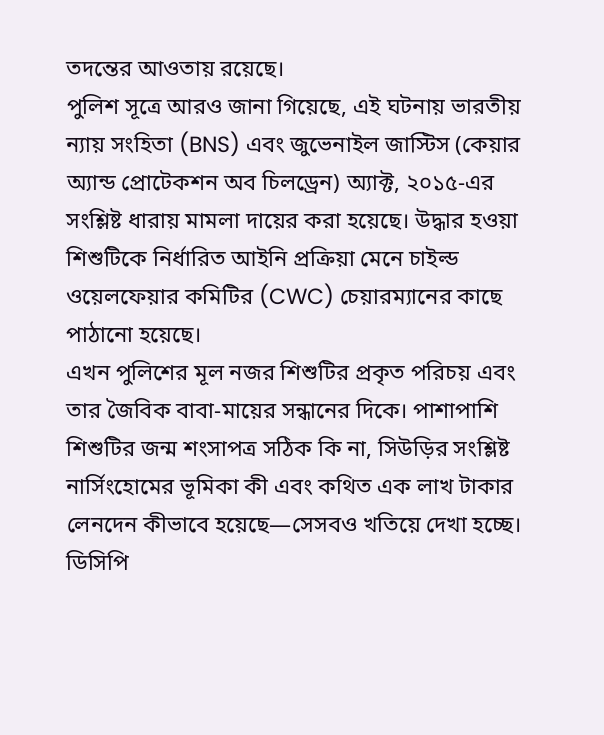তদন্তের আওতায় রয়েছে।
পুলিশ সূত্রে আরও জানা গিয়েছে, এই ঘটনায় ভারতীয় ন্যায় সংহিতা (BNS) এবং জুভেনাইল জাস্টিস (কেয়ার অ্যান্ড প্রোটেকশন অব চিলড্রেন) অ্যাক্ট, ২০১৫-এর সংশ্লিষ্ট ধারায় মামলা দায়ের করা হয়েছে। উদ্ধার হওয়া শিশুটিকে নির্ধারিত আইনি প্রক্রিয়া মেনে চাইল্ড ওয়েলফেয়ার কমিটির (CWC) চেয়ারম্যানের কাছে পাঠানো হয়েছে।
এখন পুলিশের মূল নজর শিশুটির প্রকৃত পরিচয় এবং তার জৈবিক বাবা-মায়ের সন্ধানের দিকে। পাশাপাশি শিশুটির জন্ম শংসাপত্র সঠিক কি না, সিউড়ির সংশ্লিষ্ট নার্সিংহোমের ভূমিকা কী এবং কথিত এক লাখ টাকার লেনদেন কীভাবে হয়েছে—সেসবও খতিয়ে দেখা হচ্ছে।
ডিসিপি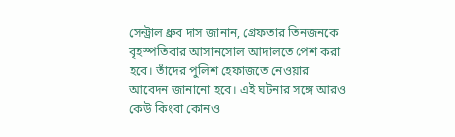সেন্ট্রাল ধ্রুব দাস জানান, গ্রেফতার তিনজনকে বৃহস্পতিবার আসানসোল আদালতে পেশ করা হবে। তাঁদের পুলিশ হেফাজতে নেওয়ার আবেদন জানানো হবে। এই ঘটনার সঙ্গে আরও কেউ কিংবা কোনও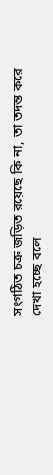সংগঠিত চক্র জড়িত রয়েছে কি না, তা তদন্ত করে দেখা হচ্ছে বলে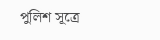পুলিশ সূত্রে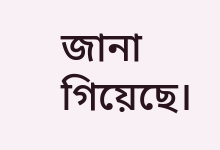জানা গিয়েছে।